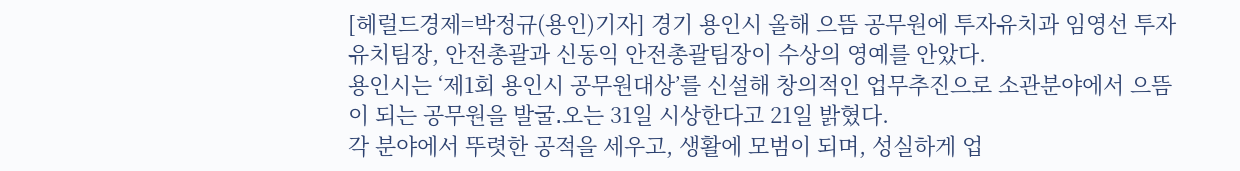[헤럴드경제=박정규(용인)기자] 경기 용인시 올해 으뜸 공무원에 투자유치과 임영선 투자유치팀장, 안전총괄과 신동익 안전총괄팀장이 수상의 영예를 안았다.
용인시는 ‘제1회 용인시 공무원대상’를 신설해 창의적인 업무추진으로 소관분야에서 으뜸이 되는 공무원을 발굴․오는 31일 시상한다고 21일 밝혔다.
각 분야에서 뚜렷한 공적을 세우고, 생활에 모범이 되며, 성실하게 업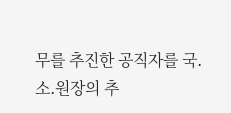무를 추진한 공직자를 국․소․원장의 추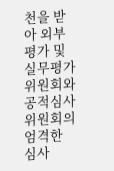천을 받아 외부평가 및 실무평가위원회와 공적심사위원회의 엄격한 심사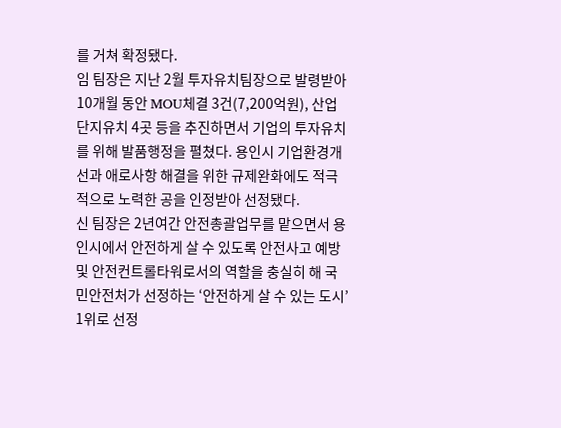를 거쳐 확정됐다.
임 팀장은 지난 2월 투자유치팀장으로 발령받아 10개월 동안 MOU체결 3건(7,200억원), 산업단지유치 4곳 등을 추진하면서 기업의 투자유치를 위해 발품행정을 펼쳤다. 용인시 기업환경개선과 애로사항 해결을 위한 규제완화에도 적극적으로 노력한 공을 인정받아 선정됐다.
신 팀장은 2년여간 안전총괄업무를 맡으면서 용인시에서 안전하게 살 수 있도록 안전사고 예방 및 안전컨트롤타워로서의 역할을 충실히 해 국민안전처가 선정하는 ‘안전하게 살 수 있는 도시’ 1위로 선정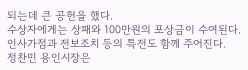되는데 큰 공헌을 했다.
수상자에게는 상패와 100만원의 포상금이 수여된다. 인사가점과 전보조치 등의 특전도 함께 주어진다.
정찬민 용인시장은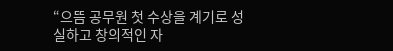“으뜸 공무원 첫 수상을 계기로 성실하고 창의적인 자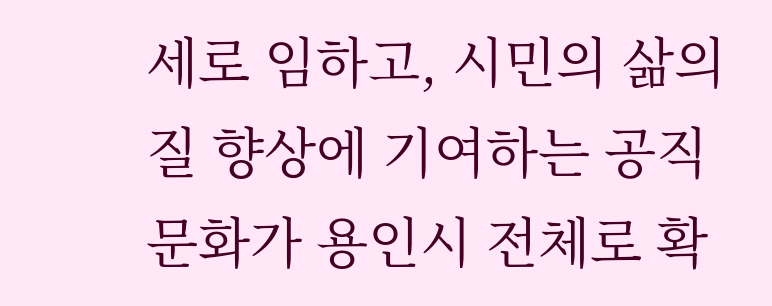세로 임하고, 시민의 삶의 질 향상에 기여하는 공직문화가 용인시 전체로 확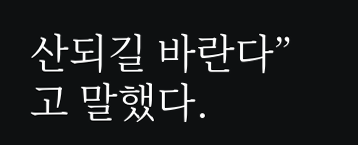산되길 바란다”고 말했다.